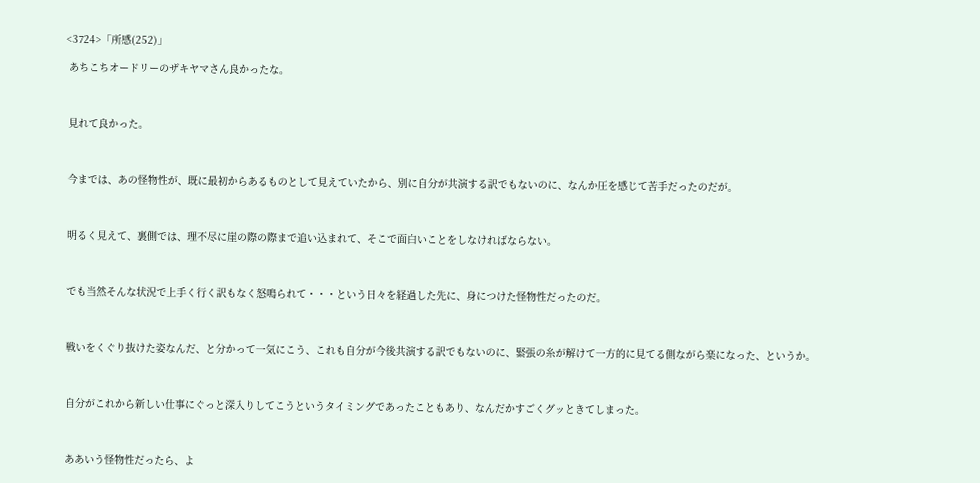<3724>「所感(252)」

 あちこちオードリーのザキヤマさん良かったな。



 見れて良かった。



 今までは、あの怪物性が、既に最初からあるものとして見えていたから、別に自分が共演する訳でもないのに、なんか圧を感じて苦手だったのだが。



 明るく見えて、裏側では、理不尽に崖の際の際まで追い込まれて、そこで面白いことをしなければならない。



 でも当然そんな状況で上手く行く訳もなく怒鳴られて・・・という日々を経過した先に、身につけた怪物性だったのだ。



 戦いをくぐり抜けた姿なんだ、と分かって一気にこう、これも自分が今後共演する訳でもないのに、緊張の糸が解けて一方的に見てる側ながら楽になった、というか。



 自分がこれから新しい仕事にぐっと深入りしてこうというタイミングであったこともあり、なんだかすごくグッときてしまった。



 ああいう怪物性だったら、よ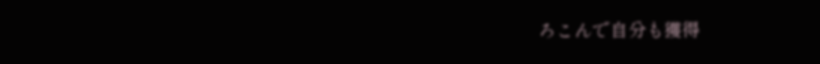ろこんで自分も獲得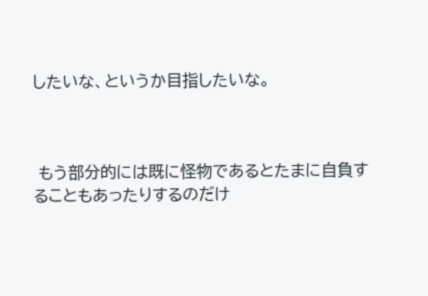したいな、というか目指したいな。



 もう部分的には既に怪物であるとたまに自負することもあったりするのだけ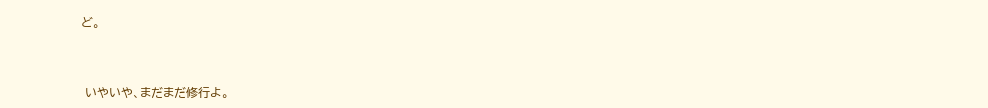ど。



 いやいや、まだまだ修行よ。